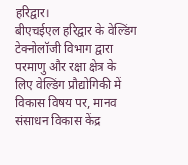हरिद्वार।
बीएचईएल हरिद्वार के वेल्डिंग टेक्नोलॉजी विभाग द्वारा परमाणु और रक्षा क्षेत्र के लिए वेल्डिंग प्रौद्योगिकी में विकास विषय पर, मानव संसाधन विकास केंद्र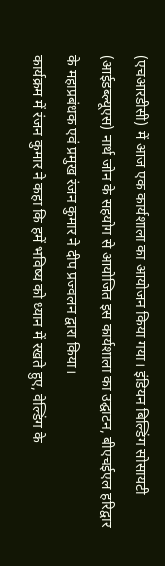(एचआरडीसी) में आज एक कार्यशाला का आयोजन किया गया। इंडियन बिल्डिंग सोसायटी (आईडब्ल्यूएस) नार्थ जोन के सहयोग से आयोजित इस कार्यशाला का उद्घाटन, बीएचईएल हरिद्वार के महाप्रबंधक एवं प्रमुख रंजन कुमार ने दीप प्रज्वलन द्वारा किया।
कार्यक्रम में रंजन कुमार ने कहा कि हमें भविष्य को ध्यान में रखते हुए, वेल्डिंग के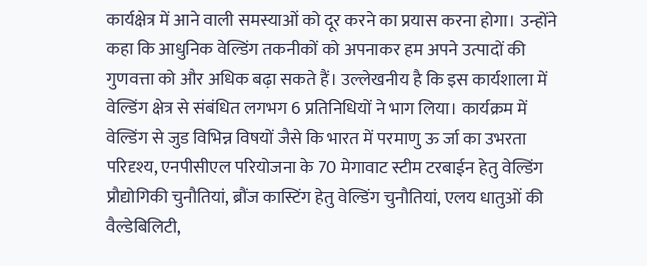कार्यक्षेत्र में आने वाली समस्याओं को दूर करने का प्रयास करना होगा। उन्होंने कहा कि आधुनिक वेल्डिंग तकनीकों को अपनाकर हम अपने उत्पादों की गुणवत्ता को और अधिक बढ़ा सकते हैं। उल्लेखनीय है कि इस कार्यशाला में वेल्डिंग क्षेत्र से संबंधित लगभग 6 प्रतिनिधियों ने भाग लिया। कार्यक्रम में वेल्डिंग से जुड विभिन्न विषयों जैसे कि भारत में परमाणु ऊ र्जा का उभरता परिदृश्य, एनपीसीएल परियोजना के 70 मेगावाट स्टीम टरबाईन हेतु वेल्डिंग प्रौद्योगिकी चुनौतियां, ब्रौंज कास्टिंग हेतु वेल्डिंग चुनौतियां, एलय धातुओं की वैल्डेबिलिटी,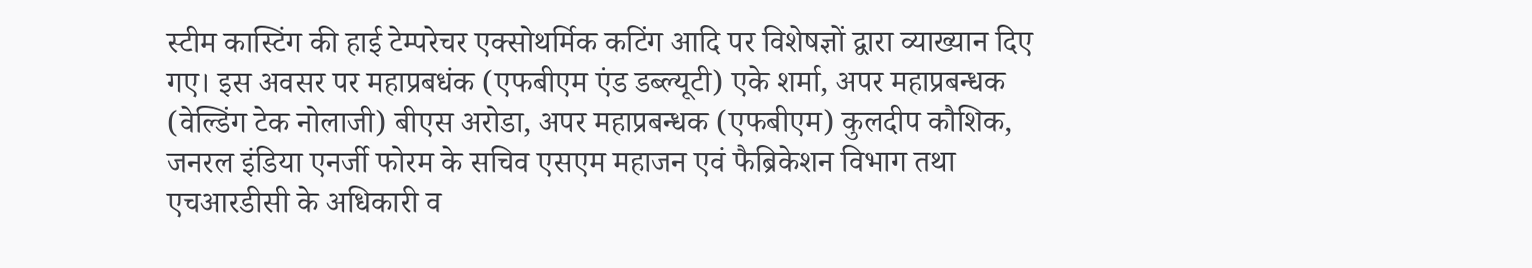स्टीम कास्टिंग की हाई टेम्परेचर एक्सोथर्मिक कटिंग आदि पर विशेषज्ञों द्वारा व्याख्यान दिए गए। इस अवसर पर महाप्रबधंक (एफबीएम एंड डब्ल्यूटी) एके शर्मा, अपर महाप्रबन्धक (वेल्डिंग टेक नोलाजी) बीएस अरोडा, अपर महाप्रबन्धक (एफबीएम) कुलदीप कौशिक, जनरल इंडिया एनर्जी फोरम के सचिव एसएम महाजन एवं फैब्रिकेशन विभाग तथा एचआरडीसी के अधिकारी व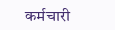कर्मचारी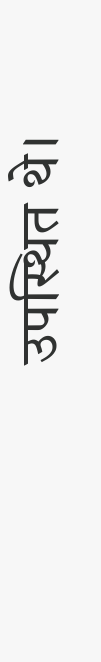उपस्थित थे।